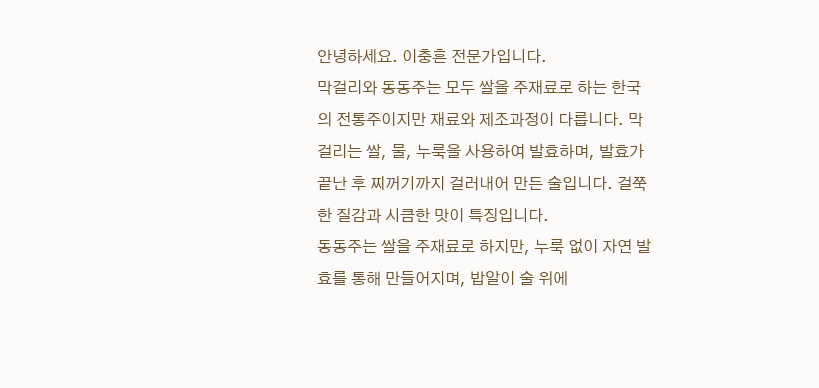안녕하세요. 이충흔 전문가입니다.
막걸리와 동동주는 모두 쌀을 주재료로 하는 한국의 전통주이지만 재료와 제조과정이 다릅니다. 막걸리는 쌀, 물, 누룩을 사용하여 발효하며, 발효가 끝난 후 찌꺼기까지 걸러내어 만든 술입니다. 걸쭉한 질감과 시큼한 맛이 특징입니다.
동동주는 쌀을 주재료로 하지만, 누룩 없이 자연 발효를 통해 만들어지며, 밥알이 술 위에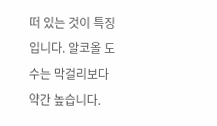떠 있는 것이 특징입니다. 알코올 도수는 막걸리보다 약간 높습니다.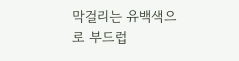막걸리는 유백색으로 부드럽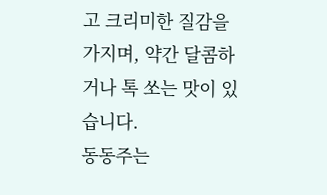고 크리미한 질감을 가지며, 약간 달콤하거나 톡 쏘는 맛이 있습니다.
동동주는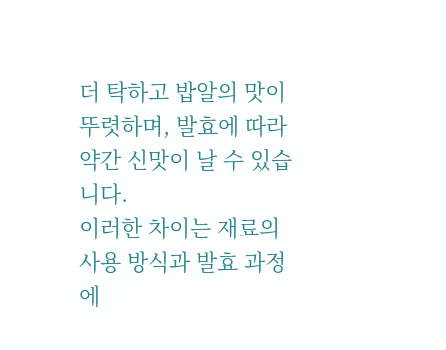더 탁하고 밥알의 맛이 뚜렷하며, 발효에 따라 약간 신맛이 날 수 있습니다.
이러한 차이는 재료의 사용 방식과 발효 과정에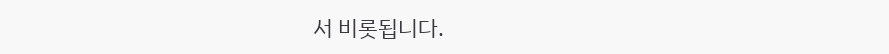서 비롯됩니다.